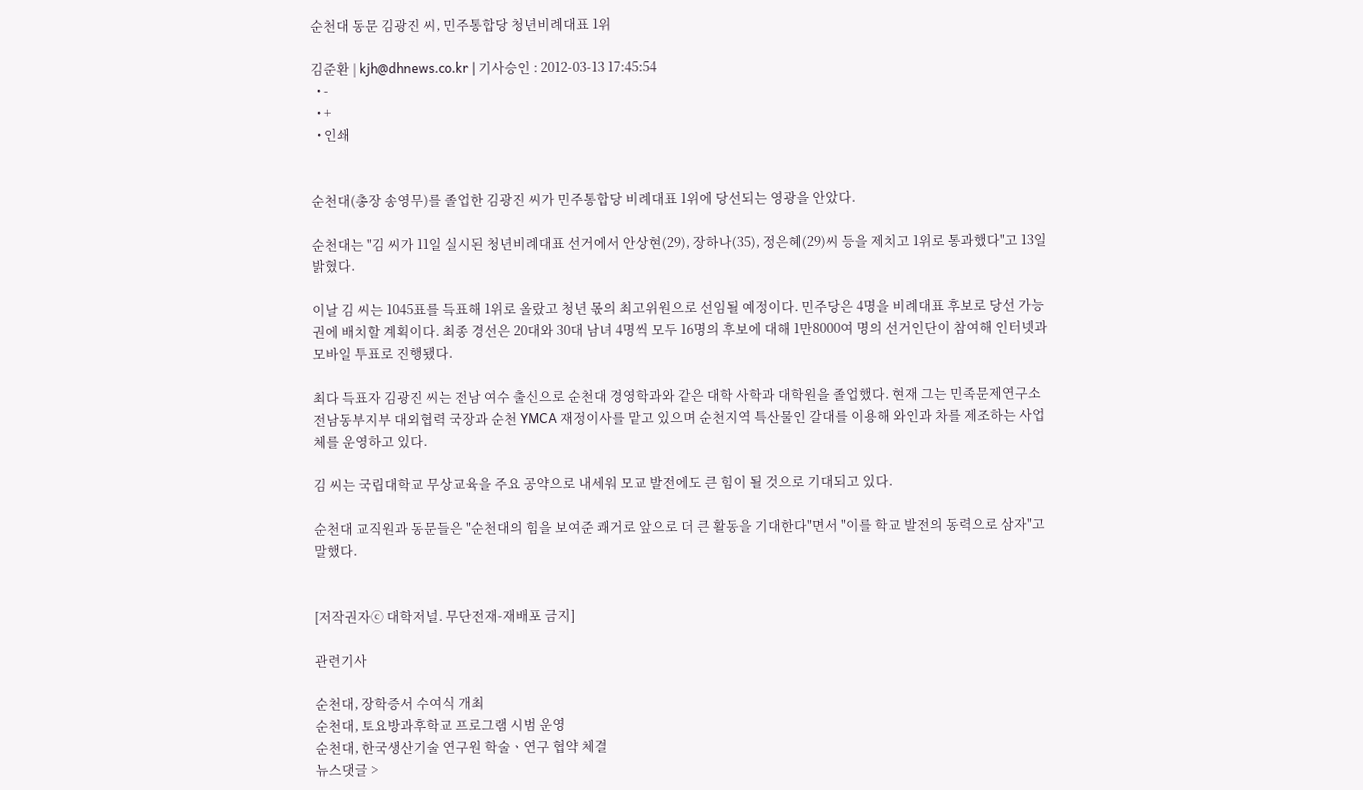순천대 동문 김광진 씨, 민주통합당 청년비례대표 1위

김준환 | kjh@dhnews.co.kr | 기사승인 : 2012-03-13 17:45:54
  • -
  • +
  • 인쇄


순천대(총장 송영무)를 졸업한 김광진 씨가 민주통합당 비례대표 1위에 당선되는 영광을 안았다.

순천대는 "김 씨가 11일 실시된 청년비례대표 선거에서 안상현(29), 장하나(35), 정은혜(29)씨 등을 제치고 1위로 통과했다"고 13일 밝혔다.

이날 김 씨는 1045표를 득표해 1위로 올랐고 청년 몫의 최고위원으로 선임될 예정이다. 민주당은 4명을 비례대표 후보로 당선 가능권에 배치할 계획이다. 최종 경선은 20대와 30대 남녀 4명씩 모두 16명의 후보에 대해 1만8000여 명의 선거인단이 참여해 인터넷과 모바일 투표로 진행됐다.

최다 득표자 김광진 씨는 전남 여수 출신으로 순천대 경영학과와 같은 대학 사학과 대학원을 졸업했다. 현재 그는 민족문제연구소 전남동부지부 대외협력 국장과 순천 YMCA 재정이사를 맡고 있으며 순천지역 특산물인 갈대를 이용해 와인과 차를 제조하는 사업체를 운영하고 있다.

김 씨는 국립대학교 무상교육을 주요 공약으로 내세워 모교 발전에도 큰 힘이 될 것으로 기대되고 있다.

순천대 교직원과 동문들은 "순천대의 힘을 보여준 쾌거로 앞으로 더 큰 활동을 기대한다"면서 "이를 학교 발전의 동력으로 삼자"고 말했다.


[저작권자ⓒ 대학저널. 무단전재-재배포 금지]

관련기사

순천대, 장학증서 수여식 개최
순천대, 토요방과후학교 프로그램 시범 운영
순천대, 한국생산기술 연구원 학술ㆍ연구 협약 체결
뉴스댓글 >